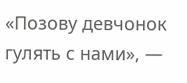«Позову девчонок гулять с нами», —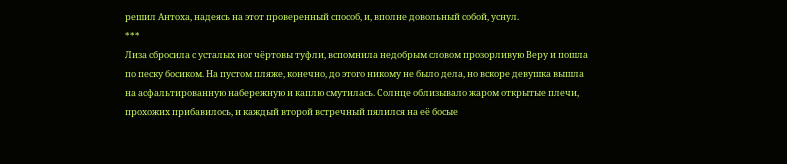решил Антоха, надеясь на этот проверенный способ, и, вполне довольный собой, уснул.
***
Лиза сбросила с усталых ног чёртовы туфли, вспомнила недобрым словом прозорливую Веру и пошла по песку босиком. На пустом пляже, конечно, до этого никому не было дела, но вскоре девушка вышла на асфальтированную набережную и каплю смутилась. Солнце облизывало жаром открытые плечи, прохожих прибавилось, и каждый второй встречный пялился на её босые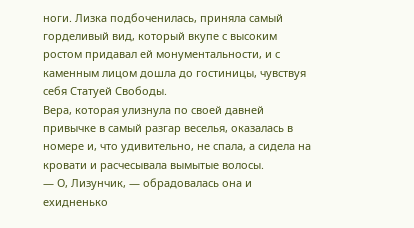ноги. Лизка подбоченилась, приняла самый горделивый вид, который вкупе с высоким ростом придавал ей монументальности, и с каменным лицом дошла до гостиницы, чувствуя себя Статуей Свободы.
Вера, которая улизнула по своей давней привычке в самый разгар веселья, оказалась в номере и, что удивительно, не спала, а сидела на кровати и расчесывала вымытые волосы.
— О, Лизунчик, — обрадовалась она и ехидненько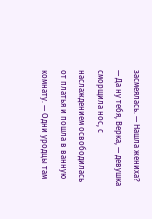засмеялась. — Нашла жениха?
— Да ну тебя, Верка, — девушка сморщила нос, с наслаждением освободилась от платья и пошла в ванную комнату. — Одни уродцы там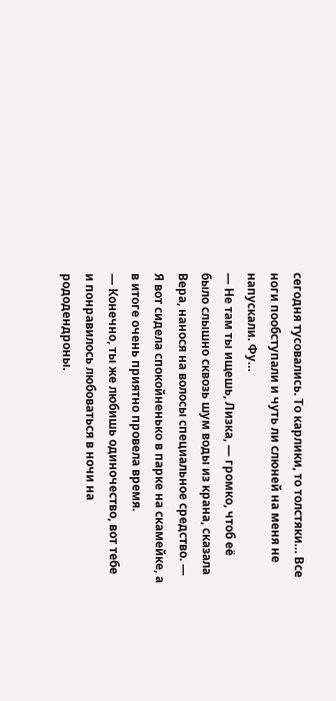сегодня тусовались. То карлики, то толстяки… Все ноги пообступали и чуть ли слюней на меня не напускали. Фу…
— Не там ты ищешь, Лизка, — громко, чтоб её было слышно сквозь шум воды из крана, сказала Вера, нанося на волосы специальное средство. — Я вот сидела спокойненько в парке на скамейке, а в итоге очень приятно провела время.
— Конечно, ты же любишь одиночество, вот тебе и понравилось любоваться в ночи на рододендроны.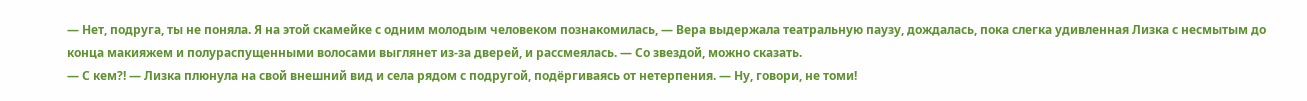— Нет, подруга, ты не поняла. Я на этой скамейке с одним молодым человеком познакомилась, — Вера выдержала театральную паузу, дождалась, пока слегка удивленная Лизка с несмытым до конца макияжем и полураспущенными волосами выглянет из-за дверей, и рассмеялась. — Со звездой, можно сказать.
— С кем?! — Лизка плюнула на свой внешний вид и села рядом с подругой, подёргиваясь от нетерпения. — Ну, говори, не томи!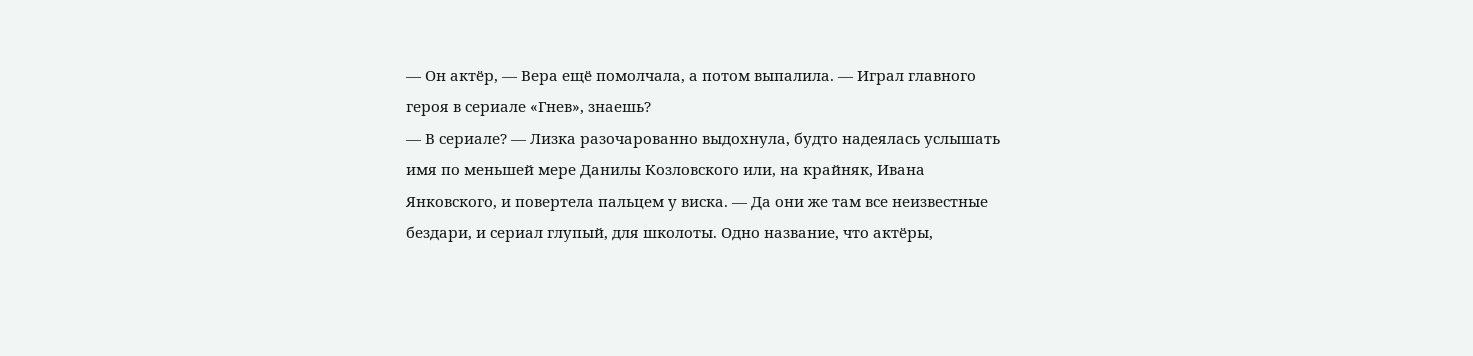— Он актёр, — Вера ещё помолчала, а потом выпалила. — Играл главного героя в сериале «Гнев», знаешь?
— В сериале? — Лизка разочарованно выдохнула, будто надеялась услышать имя по меньшей мере Данилы Козловского или, на крайняк, Ивана Янковского, и повертела пальцем у виска. — Да они же там все неизвестные бездари, и сериал глупый, для школоты. Одно название, что актёры,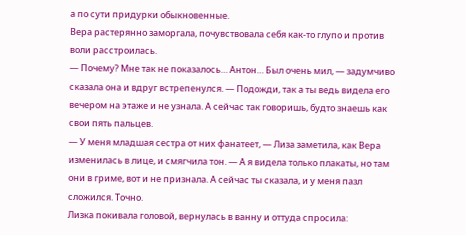а по сути придурки обыкновенные.
Вера растерянно заморгала, почувствовала себя как-то глупо и против воли расстроилась.
— Почему? Мне так не показалось… Антон… Был очень мил, — задумчиво сказала она и вдруг встрепенулся. — Подожди, так а ты ведь видела его вечером на этаже и не узнала. А сейчас так говоришь, будто знаешь как свои пять пальцев.
— У меня младшая сестра от них фанатеет, — Лиза заметила, как Вера изменилась в лице, и смягчила тон. — А я видела только плакаты, но там они в гриме, вот и не признала. А сейчас ты сказала, и у меня пазл сложился. Точно.
Лизка покивала головой, вернулась в ванну и оттуда спросила: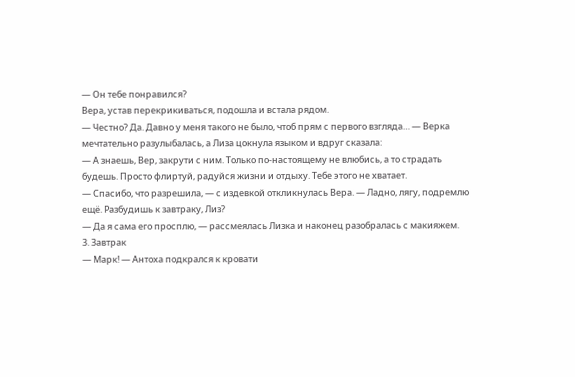— Он тебе понравился?
Вера, устав перекрикиваться, подошла и встала рядом.
— Честно? Да. Давно у меня такого не было, чтоб прям с первого взгляда… — Верка мечтательно разулыбалась, а Лиза цокнула языком и вдруг сказала:
— А знаешь, Вер, закрути с ним. Только по-настоящему не влюбись, а то страдать будешь. Просто флиртуй, радуйся жизни и отдыху. Тебе этого не хватает.
— Спасибо, что разрешила, — с издевкой откликнулась Вера. — Ладно, лягу, подремлю ещё. Разбудишь к завтраку, Лиз?
— Да я сама его просплю, — рассмеялась Лизка и наконец разобралась с макияжем.
3. Завтрак
— Марк! — Антоха подкрался к кровати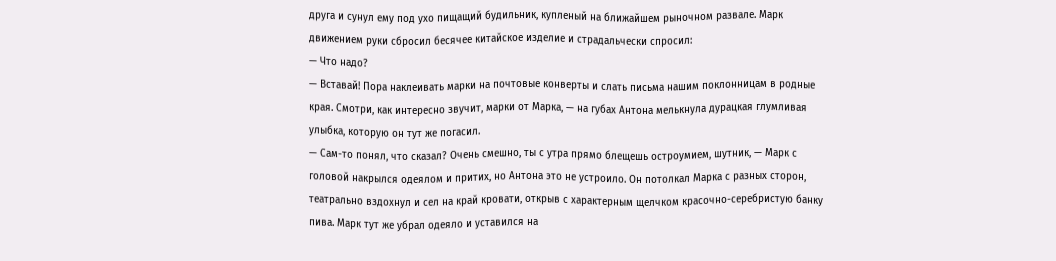друга и сунул ему под ухо пищащий будильник, купленый на ближайшем рыночном развале. Марк движением руки сбросил бесячее китайское изделие и страдальчески спросил:
— Что надо?
— Вставай! Пора наклеивать марки на почтовые конверты и слать письма нашим поклонницам в родные края. Смотри, как интересно звучит, марки от Марка, — на губах Антона мелькнула дурацкая глумливая улыбка, которую он тут же погасил.
— Сам-то понял, что сказал? Очень смешно, ты с утра прямо блещешь остроумием, шутник, — Марк с головой накрылся одеялом и притих, но Антона это не устроило. Он потолкал Марка с разных сторон, театрально вздохнул и сел на край кровати, открыв с характерным щелчком красочно-серебристую банку пива. Марк тут же убрал одеяло и уставился на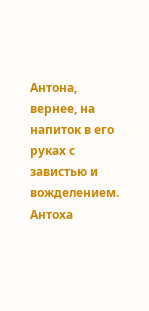Антона, вернее, на напиток в его руках с завистью и вожделением. Антоха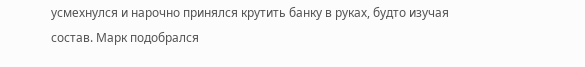усмехнулся и нарочно принялся крутить банку в руках, будто изучая состав. Марк подобрался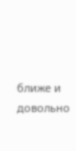ближе и довольно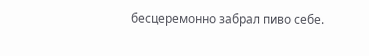бесцеремонно забрал пиво себе.